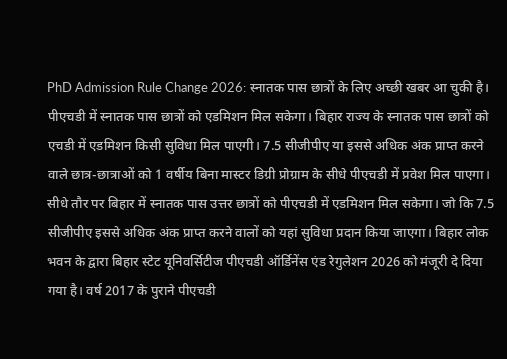PhD Admission Rule Change 2026: स्नातक पास छात्रों के लिए अच्छी खबर आ चुकी है। पीएचडी में स्नातक पास छात्रों को एडमिशन मिल सकेगा। बिहार राज्य के स्नातक पास छात्रों को एचडी में एडमिशन किसी सुविधा मिल पाएगी। 7.5 सीजीपीए या इससे अधिक अंक प्राप्त करने वाले छात्र-छात्राओं को 1 वर्षीय बिना मास्टर डिग्री प्रोग्राम के सीधे पीएचडी में प्रवेश मिल पाएगा। सीधे तौर पर बिहार में स्नातक पास उत्तर छात्रों को पीएचडी में एडमिशन मिल सकेगा। जो कि 7.5 सीजीपीए इससे अधिक अंक प्राप्त करने वालों को यहां सुविधा प्रदान किया जाएगा। बिहार लोक भवन के द्वारा बिहार स्टेट यूनिवर्सिटीज पीएचडी ऑर्डिनेंस एंड रेगुलेशन 2026 को मंजूरी दे दिया गया है। वर्ष 2017 के पुराने पीएचडी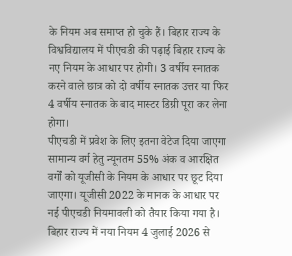के नियम अब समाप्त हो चुके हैं। बिहार राज्य के विश्वविद्यालय में पीएचडी की पढ़ाई बिहार राज्य के नए नियम के आधार पर होगी। 3 वर्षीय स्नातक करने वाले छात्र को दो वर्षीय स्नातक उत्तर या फिर 4 वर्षीय स्नातक के बाद मास्टर डिग्री पूरा कर लेना होगा।
पीएचडी में प्रवेश के लिए इतना वेटेज दिया जाएगा
सामान्य वर्ग हेतु न्यूनतम 55% अंक व आरक्षित वर्गों को यूजीसी के नियम के आधार पर छूट दिया जाएगा। यूजीसी 2022 के मानक के आधार पर नई पीएचडी नियमावली को तैयार किया गया है। बिहार राज्य में नया नियम 4 जुलाई 2026 से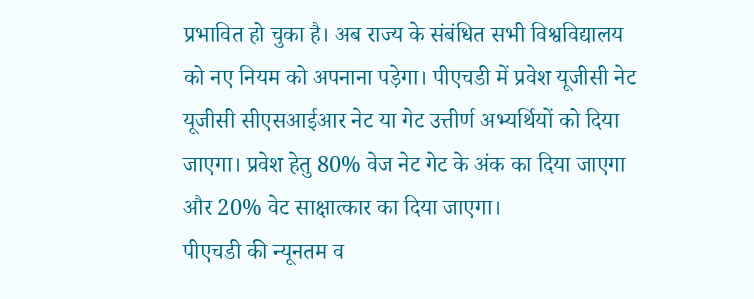प्रभावित हो चुका है। अब राज्य के संबंधित सभी विश्वविद्यालय को नए नियम को अपनाना पड़ेगा। पीएचडी में प्रवेश यूजीसी नेट यूजीसी सीएसआईआर नेट या गेट उत्तीर्ण अभ्यर्थियों को दिया जाएगा। प्रवेश हेतु 80% वेज नेट गेट के अंक का दिया जाएगा और 20% वेट साक्षात्कार का दिया जाएगा।
पीएचडी की न्यूनतम व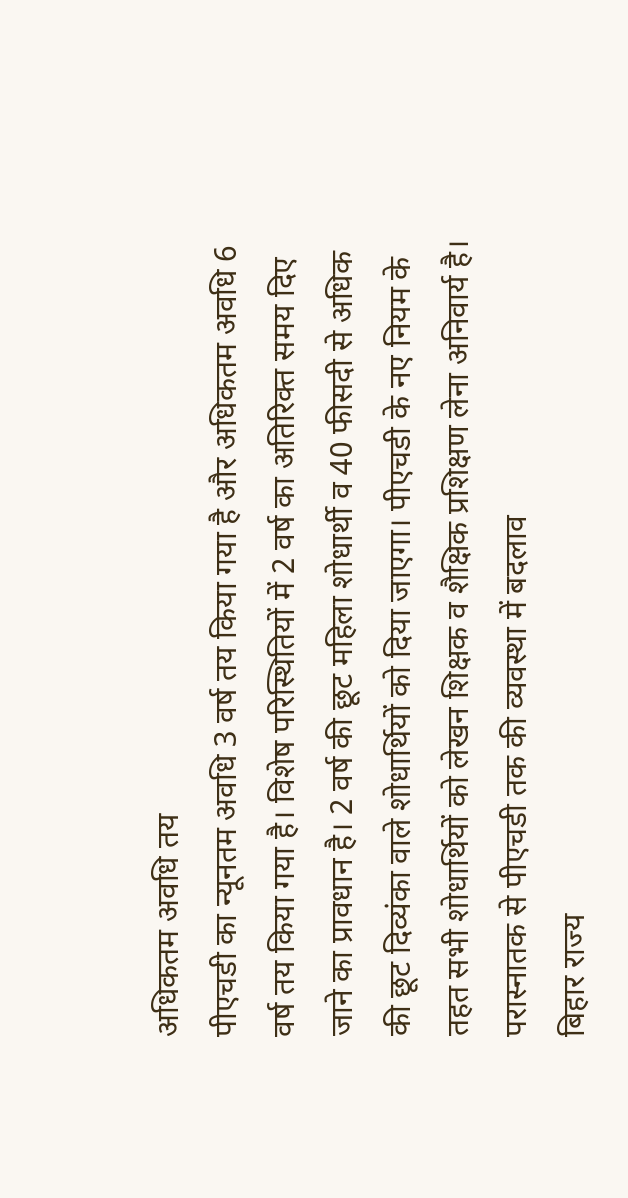अधिकतम अवधि तय
पीएचडी का न्यूनतम अवधि 3 वर्ष तय किया गया है और अधिकतम अवधि 6 वर्ष तय किया गया है। विशेष परिस्थितियों में 2 वर्ष का अतिरिक्त समय दिए जाने का प्रावधान है। 2 वर्ष की छूट महिला शोधार्थी व 40 फीसदी से अधिक की छूट दिव्यंका वाले शोधार्थियों को दिया जाएगा। पीएचडी के नए नियम के तहत सभी शोधार्थियों को लेखन शिक्षक व शैक्षिक प्रशिक्षण लेना अनिवार्य है।
परास्नातक से पीएचडी तक की व्यवस्था में बदलाव
बिहार राज्य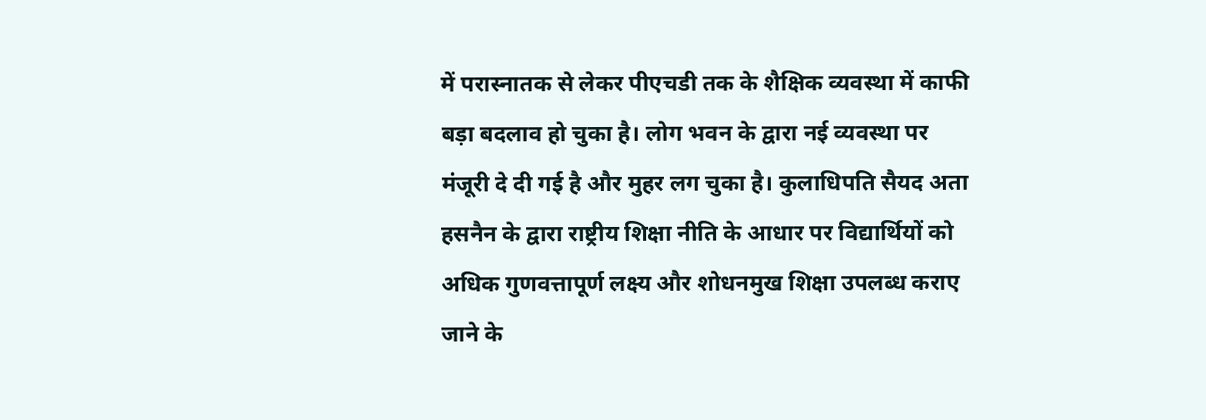में परास्नातक से लेकर पीएचडी तक के शैक्षिक व्यवस्था में काफी बड़ा बदलाव हो चुका है। लोग भवन के द्वारा नई व्यवस्था पर मंजूरी दे दी गई है और मुहर लग चुका है। कुलाधिपति सैयद अता हसनैन के द्वारा राष्ट्रीय शिक्षा नीति के आधार पर विद्यार्थियों को अधिक गुणवत्तापूर्ण लक्ष्य और शोधनमुख शिक्षा उपलब्ध कराए जाने के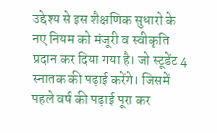उद्देश्य से इस शैक्षणिक सुधारो के नए नियम को मंजूरी व स्वीकृति प्रदान कर दिया गया है। जो स्टूडेंट 4 स्नातक की पढ़ाई करेंगे। जिसमें पहले वर्ष की पढ़ाई पूरा कर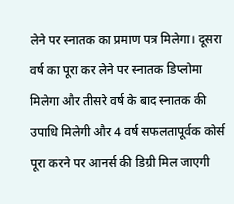लेने पर स्नातक का प्रमाण पत्र मिलेगा। दूसरा वर्ष का पूरा कर लेने पर स्नातक डिप्लोमा मिलेगा और तीसरे वर्ष के बाद स्नातक की उपाधि मिलेगी और 4 वर्ष सफलतापूर्वक कोर्स पूरा करने पर आनर्स की डिग्री मिल जाएगी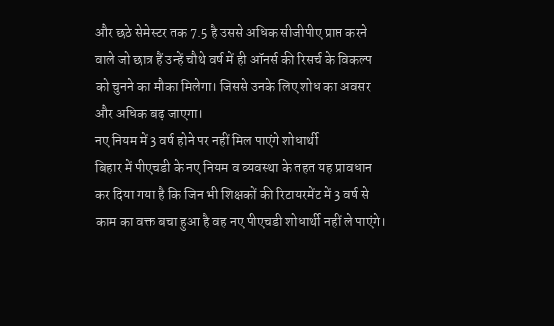और छठे सेमेस्टर तक 7.5 है उससे अधिक सीजीपीए प्राप्त करने वाले जो छात्र हैं उन्हें चौथे वर्ष में ही ऑनर्स की रिसर्च के विकल्प को चुनने का मौका मिलेगा। जिससे उनके लिए शोध का अवसर और अधिक बढ़ जाएगा।
नए नियम में 3 वर्ष होने पर नहीं मिल पाएंगे शोधार्थी
बिहार में पीएचडी के नए नियम व व्यवस्था के तहत यह प्रावधान कर दिया गया है कि जिन भी शिक्षकों की रिटायरमेंट में 3 वर्ष से काम का वक्त बचा हुआ है वह नए पीएचडी शोधार्थी नहीं ले पाएंगे।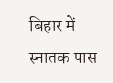बिहार में स्नातक पास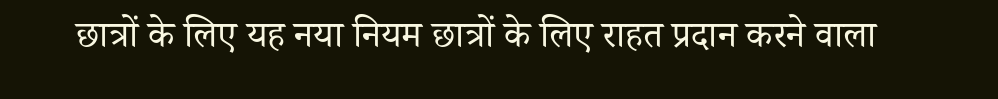छात्रों के लिए यह नया नियम छात्रों के लिए राहत प्रदान करने वाला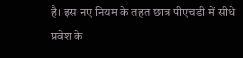है। इस नए नियम के तहत छात्र पीएचडी में सीधे प्रवेश के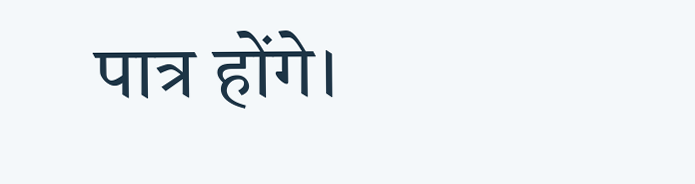पात्र होंगे।